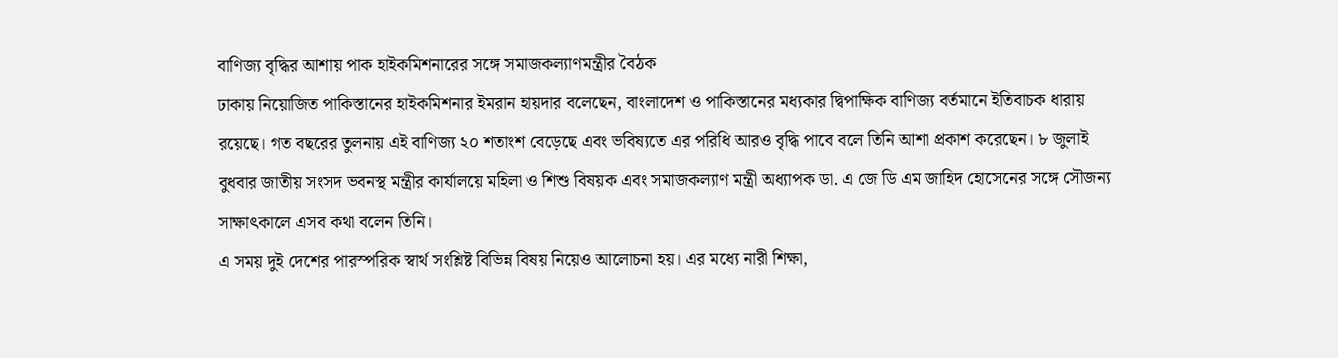বাণিজ্য বৃদ্ধির আশায় পাক হাইকমিশনারের সঙ্গে সমাজকল্যাণমন্ত্রীর বৈঠক
ঢাকায় নিয়োজিত পাকিস্তানের হাইকমিশনার ইমরান হায়দার বলেছেন, বাংলাদেশ ও পাকিস্তানের মধ্যকার দ্বিপাক্ষিক বাণিজ্য বর্তমানে ইতিবাচক ধারায় রয়েছে। গত বছরের তুলনায় এই বাণিজ্য ২০ শতাংশ বেড়েছে এবং ভবিষ্যতে এর পরিধি আরও বৃদ্ধি পাবে বলে তিনি আশা প্রকাশ করেছেন। ৮ জুলাই বুধবার জাতীয় সংসদ ভবনস্থ মন্ত্রীর কার্যালয়ে মহিলা ও শিশু বিষয়ক এবং সমাজকল্যাণ মন্ত্রী অধ্যাপক ডা. এ জে ডি এম জাহিদ হোসেনের সঙ্গে সৌজন্য সাক্ষাৎকালে এসব কথা বলেন তিনি।
এ সময় দুই দেশের পারস্পরিক স্বার্থ সংশ্লিষ্ট বিভিন্ন বিষয় নিয়েও আলোচনা হয়। এর মধ্যে নারী শিক্ষা,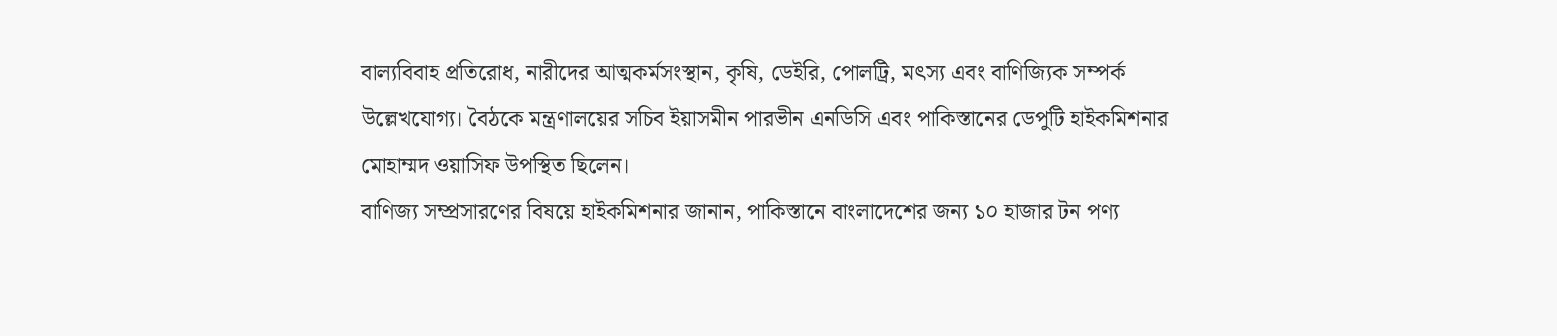বাল্যবিবাহ প্রতিরোধ, নারীদের আত্মকর্মসংস্থান, কৃষি, ডেইরি, পোলট্রি, মৎস্য এবং বাণিজ্যিক সম্পর্ক উল্লেখযোগ্য। বৈঠকে মন্ত্রণালয়ের সচিব ইয়াসমীন পারভীন এনডিসি এবং পাকিস্তানের ডেপুটি হাইকমিশনার মোহাম্মদ ওয়াসিফ উপস্থিত ছিলেন।
বাণিজ্য সম্প্রসারণের বিষয়ে হাইকমিশনার জানান, পাকিস্তানে বাংলাদেশের জন্য ১০ হাজার টন পণ্য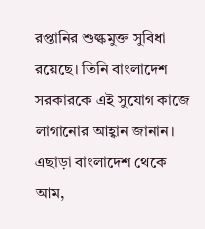রপ্তানির শুল্কমুক্ত সুবিধা রয়েছে। তিনি বাংলাদেশ সরকারকে এই সুযোগ কাজে লাগানোর আহ্বান জানান। এছাড়া বাংলাদেশ থেকে আম,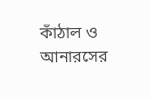কাঁঠাল ও আনারসের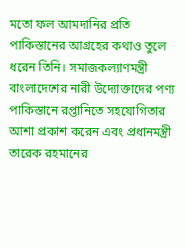মতো ফল আমদানির প্রতি পাকিস্তানের আগ্রহের কথাও তুলে ধরেন তিনি। সমাজকল্যাণমন্ত্রী বাংলাদেশের নারী উদ্যোক্তাদের পণ্য পাকিস্তানে রপ্তানিতে সহযোগিতার আশা প্রকাশ করেন এবং প্রধানমন্ত্রী তারেক রহমানের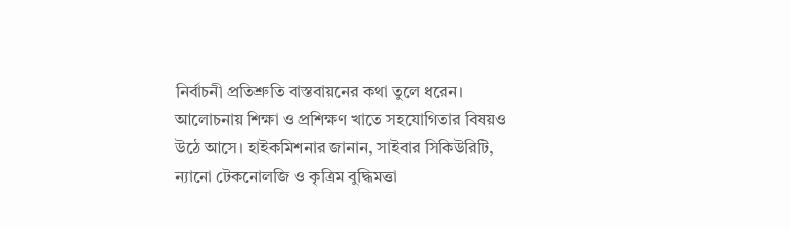নির্বাচনী প্রতিশ্রুতি বাস্তবায়নের কথা তুলে ধরেন।
আলোচনায় শিক্ষা ও প্রশিক্ষণ খাতে সহযোগিতার বিষয়ও উঠে আসে। হাইকমিশনার জানান, সাইবার সিকিউরিটি, ন্যানো টেকনোলজি ও কৃত্রিম বুদ্ধিমত্তা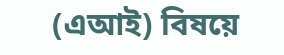(এআই) বিষয়ে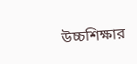উচ্চশিক্ষার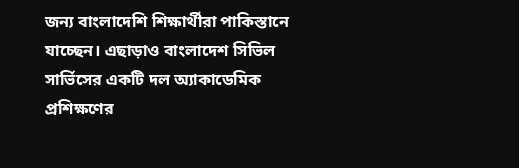জন্য বাংলাদেশি শিক্ষার্থীরা পাকিস্তানে যাচ্ছেন। এছাড়াও বাংলাদেশ সিভিল সার্ভিসের একটি দল অ্যাকাডেমিক প্রশিক্ষণের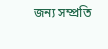জন্য সম্প্রতি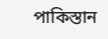পাকিস্তান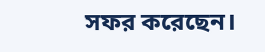সফর করেছেন।